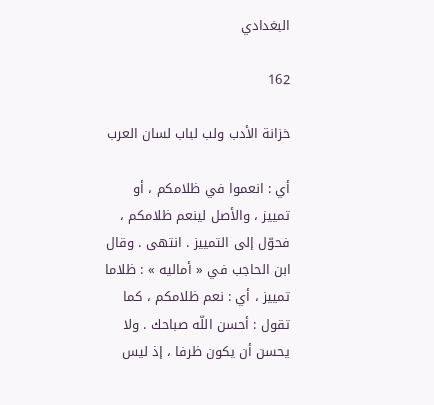البغدادي

162

خزانة الأدب ولب لباب لسان العرب

أي : انعموا في ظلامكم ، أو تمييز ، والأصل لينعم ظلامكم ، فحوّل إلى التمييز . انتهى . وقال ابن الحاجب في « أماليه » : ظلاما تمييز ، أي : نعم ظلامكم ، كما تقول : أحسن اللّه صباحك . ولا يحسن أن يكون ظرفا ، إذ ليس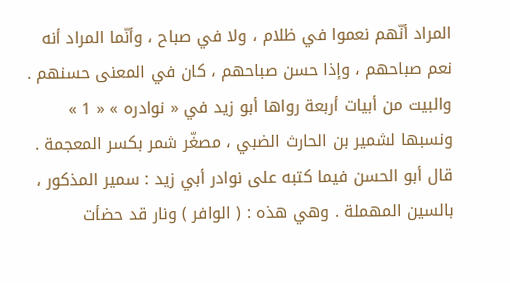المراد أنّهم نعموا في ظلام ، ولا في صباح ، وأنّما المراد أنه نعم صباحهم ، وإذا حسن صباحهم ، كان في المعنى حسنهم . والبيت من أبيات أربعة رواها أبو زيد في « نوادره » « 1 » ونسبها لشمير بن الحارث الضبي ، مصغّر شمر بكسر المعجمة . قال أبو الحسن فيما كتبه على نوادر أبي زيد : سمير المذكور ، بالسين المهملة . وهي هذه : ( الوافر ) ونار قد حضأت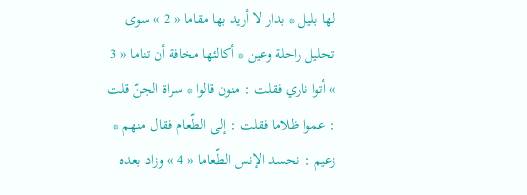لها بليل * بدار لا أريد بها مقاما « 2 » سوى تحليل راحلة وعين * أكالئها مخافة أن تناما « 3 » أتوا ناري فقلت : منون قالوا * سراة الجنّ قلت : عموا ظلاما فقلت : إلى الطّعام فقال منهم * زعيم : نحسد الإنس الطّعاما « 4 » وزاد بعده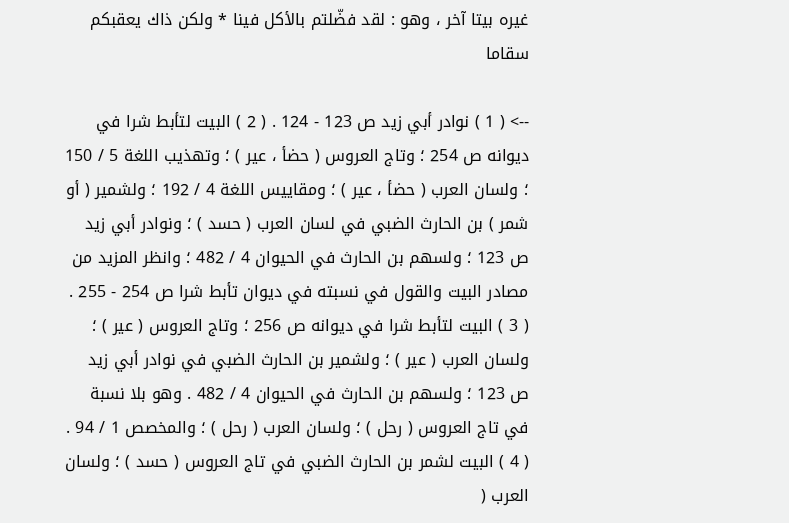غيره بيتا آخر ، وهو : لقد فضّلتم بالأكل فينا * ولكن ذاك يعقبكم سقاما

--> ( 1 ) نوادر أبي زيد ص 123 - 124 . ( 2 ) البيت لتأبط شرا في ديوانه ص 254 ؛ وتاج العروس ( حضأ ، عير ) ؛ وتهذيب اللغة 5 / 150 ؛ ولسان العرب ( حضأ ، عير ) ؛ ومقاييس اللغة 4 / 192 ؛ ولشمير ( أو شمر ) بن الحارث الضبي في لسان العرب ( حسد ) ؛ ونوادر أبي زيد ص 123 ؛ ولسهم بن الحارث في الحيوان 4 / 482 ؛ وانظر المزيد من مصادر البيت والقول في نسبته في ديوان تأبط شرا ص 254 - 255 . ( 3 ) البيت لتأبط شرا في ديوانه ص 256 ؛ وتاج العروس ( عير ) ؛ ولسان العرب ( عير ) ؛ ولشمير بن الحارث الضبي في نوادر أبي زيد ص 123 ؛ ولسهم بن الحارث في الحيوان 4 / 482 . وهو بلا نسبة في تاج العروس ( رحل ) ؛ ولسان العرب ( رحل ) ؛ والمخصص 1 / 94 . ( 4 ) البيت لشمر بن الحارث الضبي في تاج العروس ( حسد ) ؛ ولسان العرب (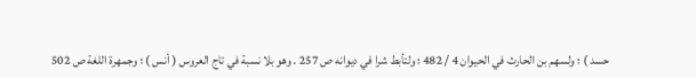حسد ) ؛ ولسهم بن الحارث في الحيوان 4 / 482 ؛ ولتأبط شرا في ديوانه ص 257 . وهو بلا نسبة في تاج العروس ( أنس ) ؛ وجمهرة اللغة ص 502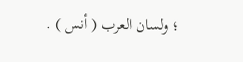؛ ولسان العرب ( أنس ) .